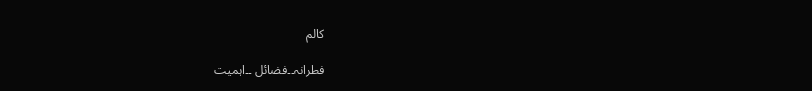کالم

فطرانہ۔۔فضائل ۔۔اہمیت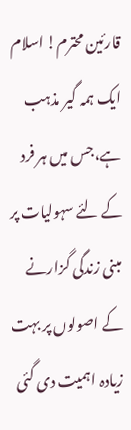قارئین محترم! اسلام ایک ہمہ گیر مذہب ہے،جس میں ہر فرد کے لئے سہولیات پر مبنی زندگی گزارنے کے اصولوں پر بہت زیادہ اہمیت دی گئی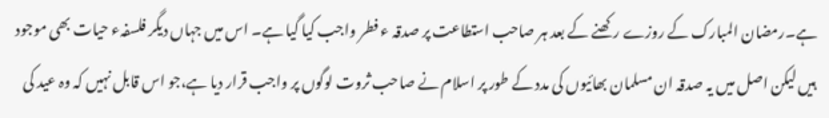ہے۔رمضان المبارک کے روزے رکھنے کے بعد ہر صاحب استطاعت پر صدقہ ء فطر واجب کیا گیا ہے۔ اس میں جہاں دیگر فلسفہء حیات بھی موجود ہیں لیکن اصل میں یہ صدقہ ان مسلمان بھائیوں کی مدد کے طور پر اسلام نے صاحب ثروت لوگوں پر واجب قرار دیا ہے،جو اس قابل نہیں کہ وہ عید کی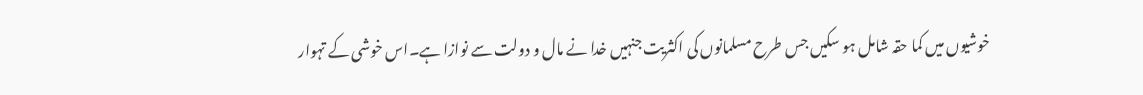خوشیوں میں کما حقہ شامل ہو سکیں جس طرح مسلمانوں کی اکثریت جنہیں خدا نے مال و دولت سے نوازا ہے۔اس خوشی کے تہوار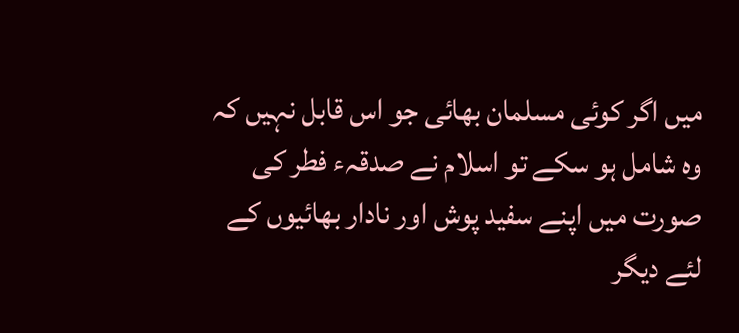میں اگر کوئی مسلمان بھائی جو اس قابل نہیں کہ وہ شامل ہو سکے تو اسلام نے صدقہء فطر کی صورت میں اپنے سفید پوش اور نادار بھائیوں کے لئے دیگر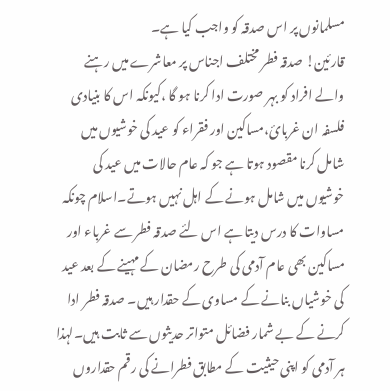مسلمانوں پر اس صدقہ کو واجب کیا ہے۔
قارئین! صدقہ فطر مختلف اجناس پر معاشرے میں رہنے والے افراد کو بہر صورت ادا کرنا ہو گا ،کیونکہ اس کا بنیادی فلسفہ ان غربائ،مساکین اور فقراء کو عید کی خوشیوں میں شامل کرنا مقصود ہوتا ہے جو کہ عام حالات میں عید کی خوشیوں میں شامل ہونے کے اہل نہیں ہوتے۔اسلام چونکہ مساوات کا درس دیتا ہے اس لئے صدقہ فطر سے غرباء اور مساکین بھی عام آدمی کی طرح رمضان کے مہینے کے بعد عید کی خوشیاں بنانے کے مساوی کے حقدار ہیں۔ صدقہ فطر ادا کرنے کے بے شمار فضائل متواتر حدیثوں سے ثابت ہیں۔لہذا ہر آدمی کو اپنی حیثیت کے مطابق فطرانے کی رقم حقداروں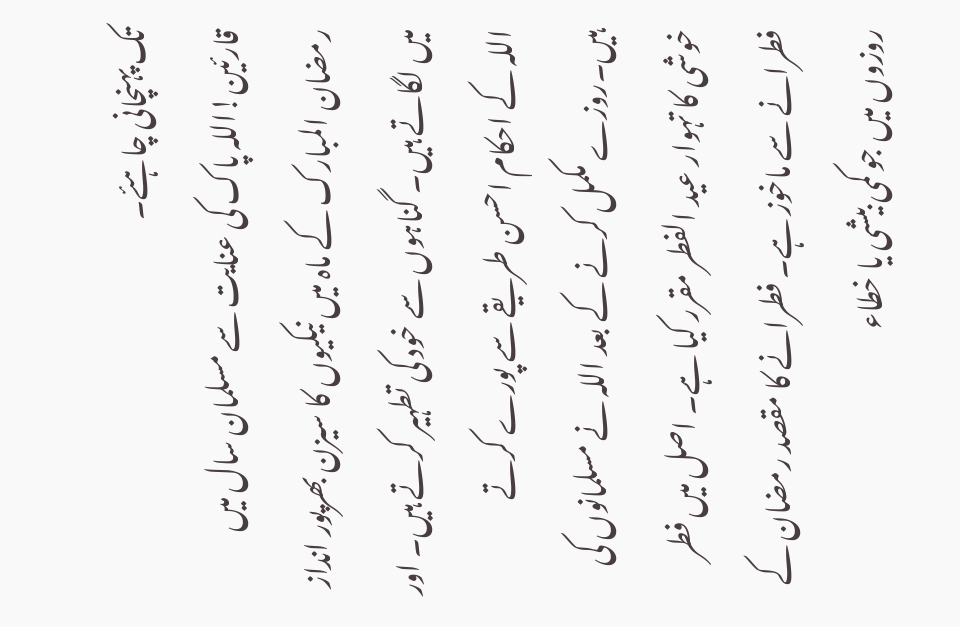تک پہنچانی چاہئے۔
قارئین!اللہ پاک کی عنایت سے مسلمان سال میں رمضان المبارک کے ماہ میں نیکیوں کا سیزن بھرپور انداز میں لگاتے ہیں۔ گناہوں سے خود کی تطہیر کرتے ہیں۔ اور اللہ کے احکام احسن طریقے سے پورے کرتے ہیں۔روزے مکمل کرنے کے بعد اللہ نے مسلمانوں کی خوشی کا تہوار عید الفطر مقرر کیا ہے۔ اصل میں فطر فطرانے سے ماخوز ہے۔ فطرانے کا مقصد رمضان کے روزوں میں جو کمی بیشی یا خطاء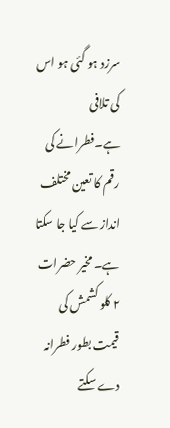سرزد ہو گئی ہو اس کی تلافی ہے۔فطرانے کی رقم کا تعین مختلف انداز سے کیا جا سکتا ہے۔ مخیر حضرات ٢ کلو کشمش کی قیمت بطور فطرانہ دے سکتے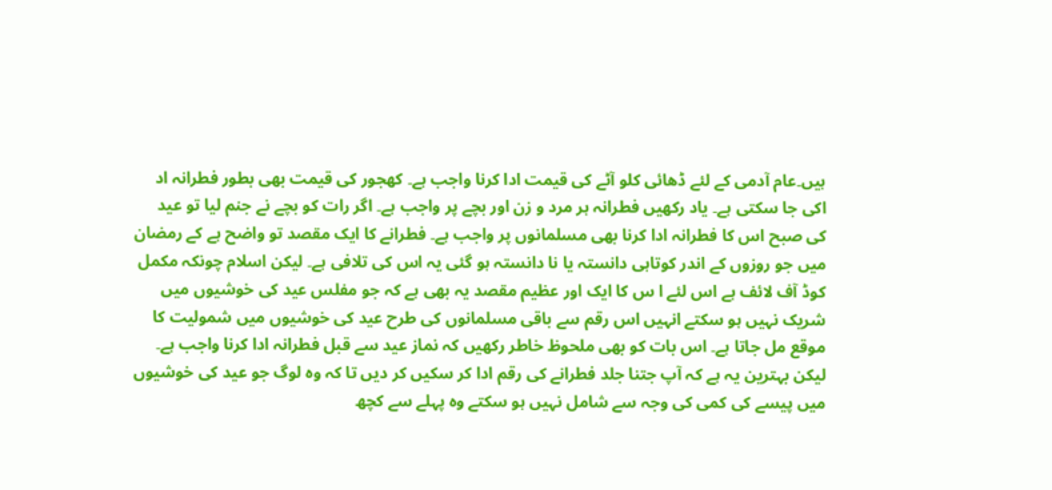ہیں۔عام آدمی کے لئے ڈھائی کلو آٹے کی قیمت ادا کرنا واجب ہے۔ کھجور کی قیمت بھی بطور فطرانہ اد اکی جا سکتی ہے۔ یاد رکھیں فطرانہ ہر مرد و زن اور بچے پر واجب ہے۔ اگر رات کو بچے نے جنم لیا تو عید کی صبح اس کا فطرانہ ادا کرنا بھی مسلمانوں پر واجب ہے۔ فطرانے کا ایک مقصد تو واضح ہے کے رمضان میں جو روزوں کے اندر کوتاہی دانستہ یا نا دانستہ ہو گئی یہ اس کی تلافی ہے۔ لیکن اسلام چونکہ مکمل کوڈ آف لائف ہے اس لئے ا س کا ایک اور عظیم مقصد یہ بھی ہے کہ جو مفلس عید کی خوشیوں میں شریک نہیں ہو سکتے انہیں اس رقم سے باقی مسلمانوں کی طرح عید کی خوشیوں میں شمولیت کا موقع مل جاتا ہے۔ اس بات کو بھی ملحوظ خاطر رکھیں کہ نماز عید سے قبل فطرانہ ادا کرنا واجب ہے۔ لیکن بہترین یہ ہے کہ آپ جتنا جلد فطرانے کی رقم ادا کر سکیں کر دیں تا کہ وہ لوگ جو عید کی خوشیوں میں پیسے کی کمی کی وجہ سے شامل نہیں ہو سکتے وہ پہلے سے کچھ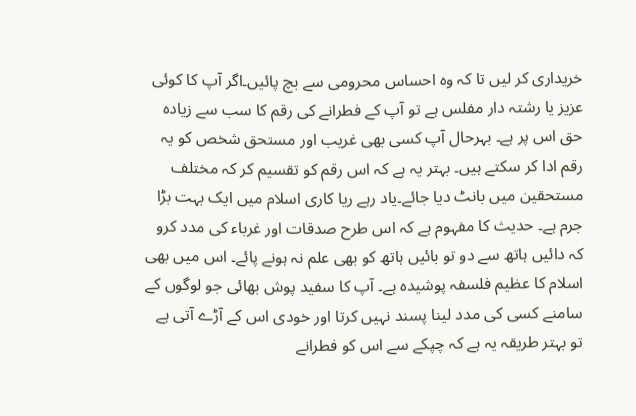خریداری کر لیں تا کہ وہ احساس محرومی سے بچ پائیں۔اگر آپ کا کوئی عزیز یا رشتہ دار مفلس ہے تو آپ کے فطرانے کی رقم کا سب سے زیادہ حق اس پر ہے۔ بہرحال آپ کسی بھی غریب اور مستحق شخص کو یہ رقم ادا کر سکتے ہیں۔ بہتر یہ ہے کہ اس رقم کو تقسیم کر کہ مختلف مستحقین میں بانٹ دیا جائے۔یاد رہے ریا کاری اسلام میں ایک بہت بڑا جرم ہے۔ حدیث کا مفہوم ہے کہ اس طرح صدقات اور غرباء کی مدد کرو کہ دائیں ہاتھ سے دو تو بائیں ہاتھ کو بھی علم نہ ہونے پائے۔ اس میں بھی اسلام کا عظیم فلسفہ پوشیدہ ہے۔ آپ کا سفید پوش بھائی جو لوگوں کے سامنے کسی کی مدد لینا پسند نہیں کرتا اور خودی اس کے آڑے آتی ہے تو بہتر طریقہ یہ ہے کہ چپکے سے اس کو فطرانے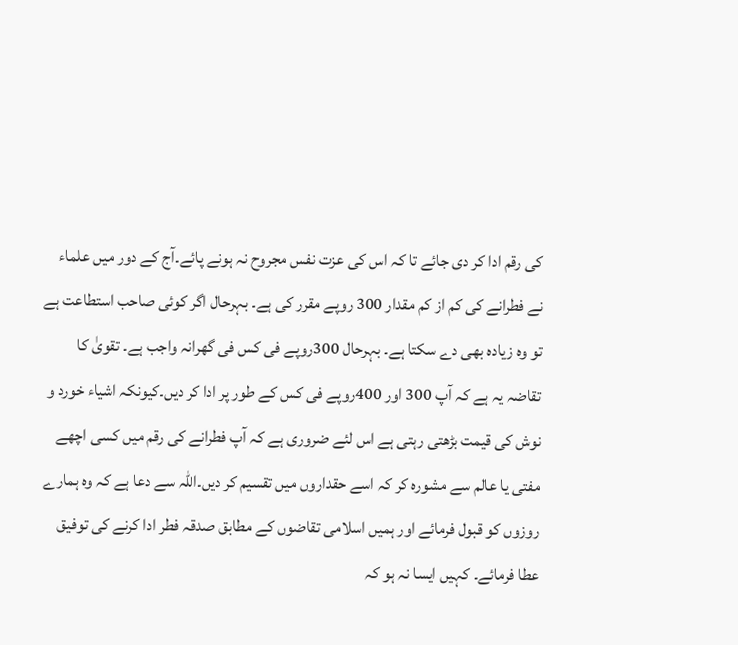کی رقم ادا کر دی جائے تا کہ اس کی عزت نفس مجروح نہ ہونے پائے۔آج کے دور میں علماء نے فطرانے کی کم از کم مقدار 300 روپے مقرر کی ہے۔ بہرحال اگر کوئی صاحب استطاعت ہے تو وہ زیادہ بھی دے سکتا ہے۔ بہرحال 300روپے فی کس فی گھرانہ واجب ہے۔ تقویٰ کا تقاضہ یہ ہے کہ آپ 300 اور 400روپے فی کس کے طور پر ادا کر دیں۔کیونکہ اشیاء خورد و نوش کی قیمت بڑھتی رہتی ہے اس لئے ضروری ہے کہ آپ فطرانے کی رقم میں کسی اچھے مفتی یا عالم سے مشورہ کر کہ اسے حقداروں میں تقسیم کر دیں۔اللہ سے دعا ہے کہ وہ ہمارے روزوں کو قبول فرمائے اور ہمیں اسلامی تقاضوں کے مطابق صدقہ فطر ادا کرنے کی توفیق عطا فرمائے۔ کہیں ایسا نہ ہو کہ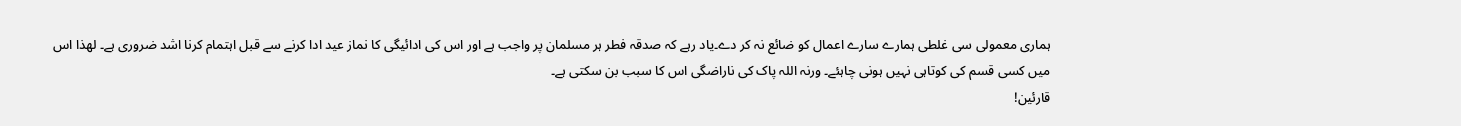ہماری معمولی سی غلطی ہمارے سارے اعمال کو ضائع نہ کر دے۔یاد رہے کہ صدقہ فطر ہر مسلمان پر واجب ہے اور اس کی ادائیگی کا نماز عید ادا کرنے سے قبل اہتمام کرنا اشد ضروری ہے۔ لھذا اس میں کسی قسم کی کوتاہی نہیں ہونی چاہئے۔ ورنہ اللہ پاک کی ناراضگی اس کا سبب بن سکتی ہے۔
قارئین!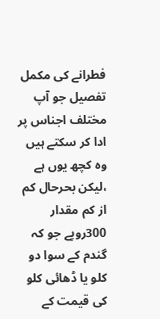فطرانے کی مکمل تفصیل جو آپ مختلف اجناس پر ادا کر سکتے ہیں وہ کچھ یوں ہے ،لیکن بحرحال کم از کم مقدار 300روپے جو کہ گندم کے سوا دو کلو یا ڈھائی کلو کی قیمت کے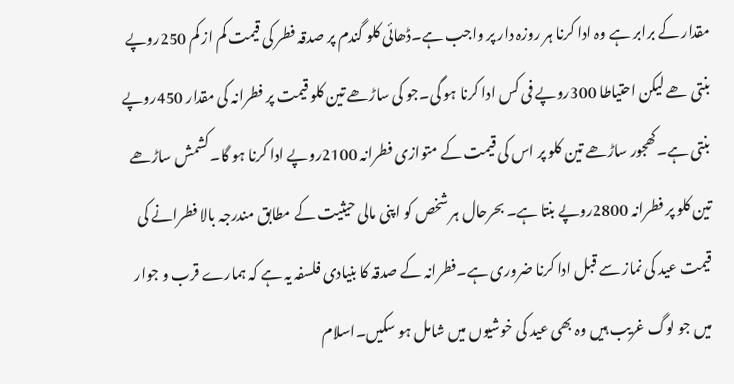مقدار کے برابر ہے وہ ادا کرنا ہر روزہ دار پر واجب ہے۔ڈھائی کلو گندم پر صدقہ فطر کی قیمت کم از کم 250روپے بنتی ھے لیکن احتیاطا 300روپے فی کس ادا کرنا ہو گی۔جو کی ساڑھے تین کلو قیمت پر فطرانہ کی مقدار 450روپے بنتی ہے۔کھجور ساڑھے تین کلو پر اس کی قیمت کے متوازی فطرانہ 2100روپے ادا کرنا ہو گا۔کشمش ساڑھے تین کلو پر فطرانہ 2800روپے بنتا ہے۔ بحرحال ہر شخص کو اپنی مالی حیثیت کے مطابق مندرجہ بالا فطرانے کی قیمت عید کی نماز سے قبل ادا کرنا ضروری ہے۔فطرانہ کے صدقہ کا بنیادی فلسفہ یہ ہے کہ ہمارے قرب و جوار میں جو لوگ غریب ہیں وہ بھی عید کی خوشیوں میں شامل ہو سکیں۔اسلام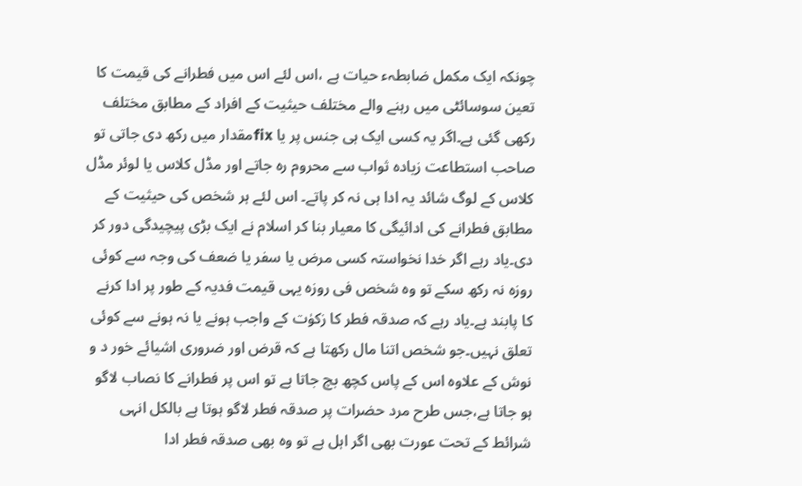چونکہ ایک مکمل ضابطہء حیات ہے ،اس لئے اس میں فطرانے کی قیمت کا تعین سوسائٹی میں رہنے والے مختلف حیثیت کے افراد کے مطابق مختلف رکھی گئی ہے۔اگر یہ کسی ایک ہی جنس پر یا fixمقدار میں رکھ دی جاتی تو صاحب استطاعت زیادہ ثواب سے محروم رہ جاتے اور مڈل کلاس یا لوئر مڈل کلاس کے لوگ شائد یہ ادا ہی نہ کر پاتے۔ اس لئے ہر شخص کی حیثیت کے مطابق فطرانے کی ادائیگی کا معیار بنا کر اسلام نے ایک بڑی پیچیدگی دور کر دی۔یاد رہے اگر خدا نخواستہ کسی مرض یا سفر یا ضعف کی وجہ سے کوئی روزہ نہ رکھ سکے تو وہ شخص فی روزہ یہی قیمت فدیہ کے طور پر ادا کرنے کا پابند ہے۔یاد رہے کہ صدقہ فطر کا زکوٰت کے واجب ہونے یا نہ ہونے سے کوئی تعلق نہیں۔جو شخص اتنا مال رکھتا ہے کہ قرض اور ضروری اشیائے خور د و نوش کے علاوہ اس کے پاس کچھ بچ جاتا ہے تو اس پر فطرانے کا نصاب لاگو ہو جاتا ہے،جس طرح مرد حضرات پر صدقہ فطر لاگو ہوتا ہے بالکل انہی شرائط کے تحت عورت بھی اگر اہل ہے تو وہ بھی صدقہ فطر ادا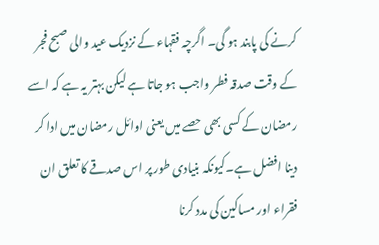کرنے کی پابند ہو گی۔ اگرچہ فقہاء کے نزدیک عید والی صبح فجر کے وقت صدقہ فطر واجب ہو جاتا ہے لیکن بہتر یہ ہے کہ اسے رمضان کے کسی بھی حصے میں یعنی اوائل رمضان میں ادا کر دینا افضل ہے۔کیونکہ بنیادی طور پر اس صدقے کا تعلق ان فقراء اور مساکین کی مدد کرنا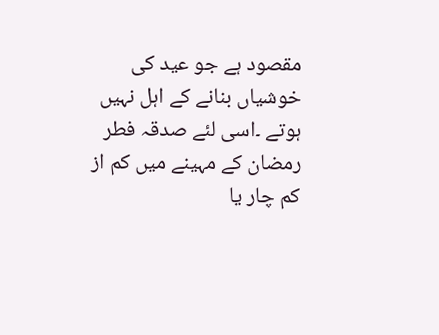مقصود ہے جو عید کی خوشیاں بنانے کے اہل نہیں ہوتے ۔اسی لئے صدقہ فطر رمضان کے مہینے میں کم از کم چار یا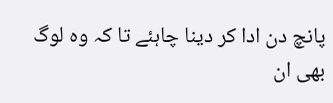پانچ دن ادا کر دینا چاہئے تا کہ وہ لوگ بھی ان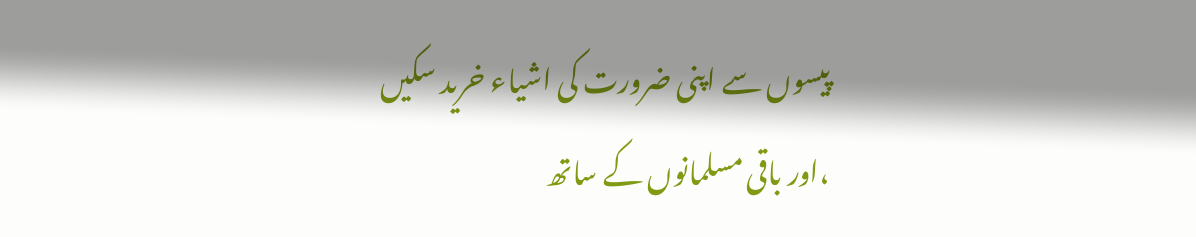پیسوں سے اپنی ضرورت کی اشیاء خرید سکیں
،اور باقی مسلمانوں کے ساتھ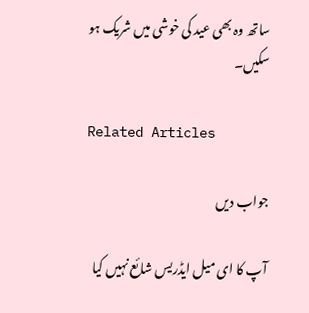ساتھ وہ بھی عید کی خوشی میں شریک ہو سکیں۔

Related Articles

جواب دیں

آپ کا ای میل ایڈریس شائع نہیں کیا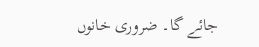جائے گا۔ ضروری خانوں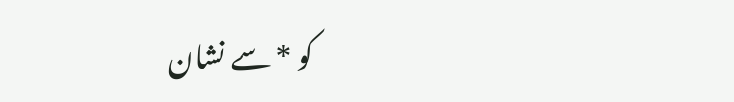کو * سے نشان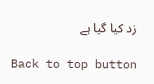زد کیا گیا ہے

Back to top button